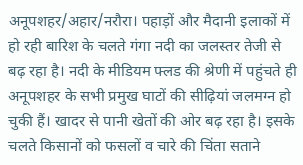अनूपशहर/अहार/नरौरा। पहाड़ों और मैदानी इलाकों में हो रही बारिश के चलते गंगा नदी का जलस्तर तेजी से बढ़ रहा है। नदी के मीडियम फ्लड की श्रेणी में पहुंचते ही अनूपशहर के सभी प्रमुख घाटों की सीढ़ियां जलमग्न हो चुकी हैं। खादर से पानी खेतों की ओर बढ़ रहा है। इसके चलते किसानों को फसलों व चारे की चिंता सताने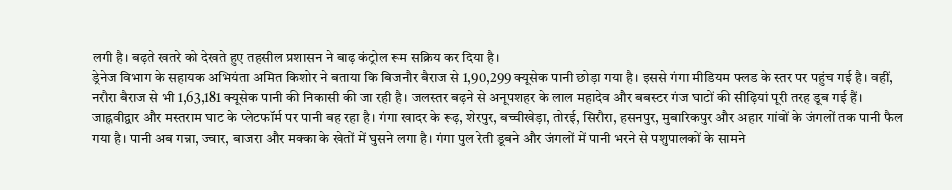लगी है। बढ़ते खतरे को देखते हुए तहसील प्रशासन ने बाढ़ कंट्रोल रूम सक्रिय कर दिया है।
ड्रेनेज विभाग के सहायक अभियंता अमित किशोर ने बताया कि बिजनौर बैराज से 1,90,299 क्यूसेक पानी छोड़ा गया है। इससे गंगा मीडियम फ्लड के स्तर पर पहुंच गई है। वहीं, नरौरा बैराज से भी 1,63,181 क्यूसेक पानी की निकासी की जा रही है। जलस्तर बढ़ने से अनूपशहर के लाल महादेव और बबस्टर गंज घाटों की सीढ़ियां पूरी तरह डूब गई हैं। जाह्नवीद्वार और मस्तराम घाट के प्लेटफॉर्म पर पानी बह रहा है। गंगा खादर के रूढ़, शेरपुर, बच्चीखेड़ा, तोरई, सिरौरा, हसनपुर, मुबारिकपुर और अहार गांवों के जंगलों तक पानी फैल गया है। पानी अब गन्ना, ज्वार, बाजरा और मक्का के खेतों में घुसने लगा है। गंगा पुल रेती डूबने और जंगलों में पानी भरने से पशुपालकों के सामने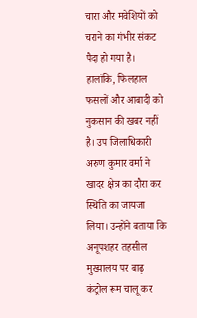चारा और मवेशियों को चराने का गंभीर संकट पैदा हो गया है। हालांकि, फिलहाल फसलों और आबादी को नुकसान की खबर नहीं है। उप जिलाधिकारी अरुण कुमार वर्मा ने खादर क्षेत्र का दौरा कर स्थिति का जायजा लिया। उन्होंने बताया कि अनूपशहर तहसील मुख्यालय पर बाढ़ कंट्रोल रूम चालू कर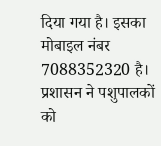दिया गया है। इसका मोबाइल नंबर 7088352320 है। प्रशासन ने पशुपालकों को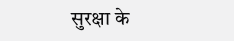सुरक्षा के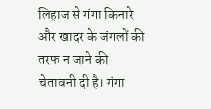लिहाज से गंगा किनारे और खादर के जंगलों की तरफ न जाने की चेतावनी दी है। गंगा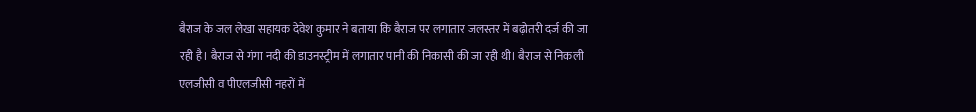बैराज के जल लेखा सहायक देवेश कुमार ने बताया कि बैराज पर लगातार जलस्तर में बढ़ोतरी दर्ज की जा रही है। बैराज से गंगा नदी की डाउनस्ट्रीम में लगातार पानी की निकासी की जा रही थी। बैराज से निकली एलजीसी व पीएलजीसी नहरों में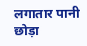लगातार पानी छोड़ा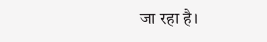जा रहा है।